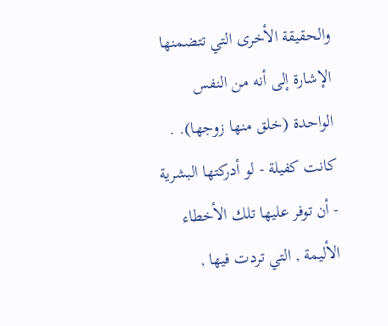والحقيقة الأخرى التي تتضمنها الإشارة إلى أنه من النفس الواحدة (خلق منها زوجها). . كانت كفيلة - لو أدركتها البشرية - أن توفر عليها تلك الأخطاء الأليمة , التي تردت فيها ,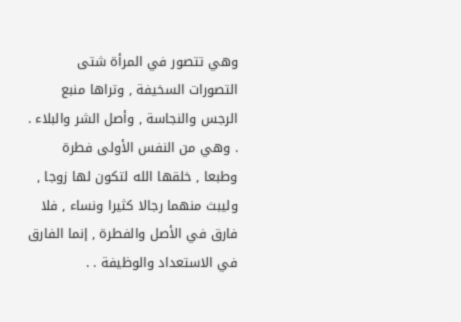وهي تتصور في المرأة شتى التصورات السخيفة , وتراها منبع الرجس والنجاسة , وأصل الشر والبلاء . . وهي من النفس الأولى فطرة وطبعا , خلقها الله لتكون لها زوجا , وليبث منهما رجالا كثيرا ونساء , فلا فارق في الأصل والفطرة , إنما الفارق في الاستعداد والوظيفة . .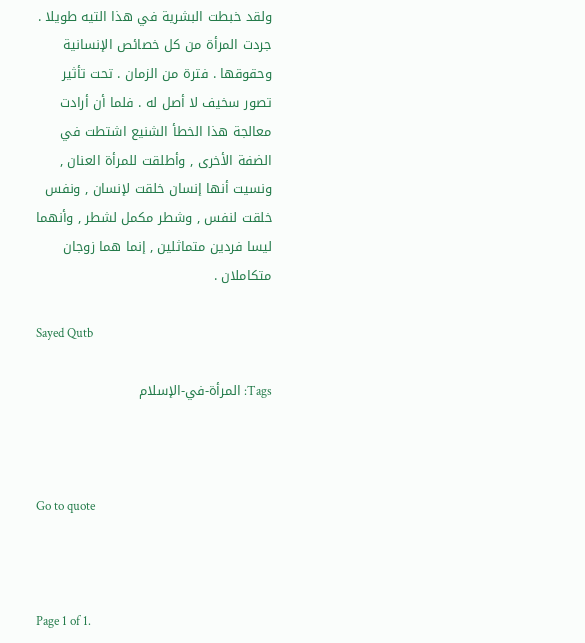ولقد خبطت البشرية في هذا التيه طويلا . جردت المرأة من كل خصائص الإنسانية وحقوقها . فترة من الزمان . تحت تأثير تصور سخيف لا أصل له . فلما أن أرادت معالجة هذا الخطأ الشنيع اشتطت في الضفة الأخرى , وأطلقت للمرأة العنان , ونسيت أنها إنسان خلقت لإنسان , ونفس خلقت لنفس , وشطر مكمل لشطر , وأنهما ليسا فردين متماثلين , إنما هما زوجان متكاملان .

Sayed Qutb

Tags: المرأة-في-الإسلام



Go to quote



Page 1 of 1.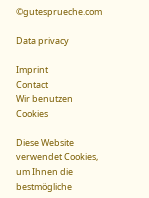©gutesprueche.com

Data privacy

Imprint
Contact
Wir benutzen Cookies

Diese Website verwendet Cookies, um Ihnen die bestmögliche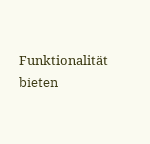Funktionalität bieten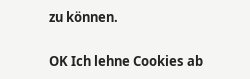zu können.

OK Ich lehne Cookies ab